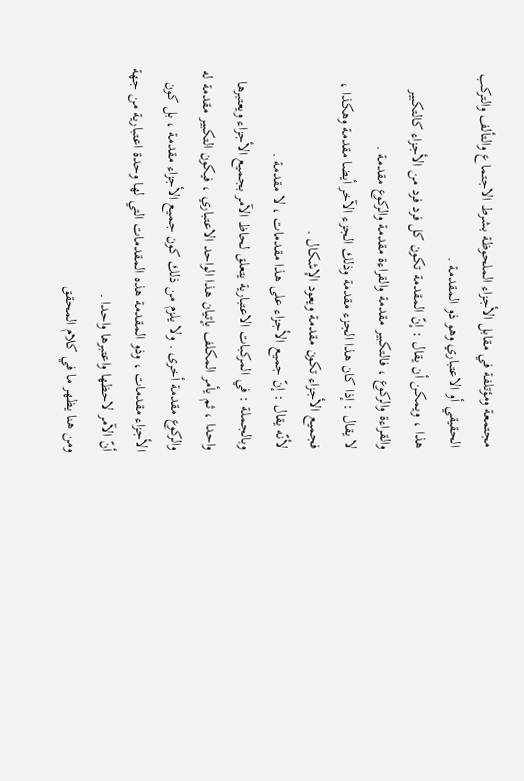مجتمعة ومؤتلفة في مقابل الأجزاء الملحوظة بشرط الاجتماع والتألف والتركب الحقيقي أو الاعتباري وهو ذو المقدمة .
هذا ، ويمكن أن يقال : إنّ المقدمة تكون كل فرد فرد من الأجزاء كالتكبير والقراءة والركوع ، فالتكبير مقدمة والقراءة مقدمة والركوع مقدمة .
لا يقال : إذا كان هذا الجزء مقدمة وذلك الجزء الآخر أيضا مقدمة وهكذا ، فجميع الأجزاء تكون مقدمة ويعود الإشكال .
لأنّه يقال : إنّ جميع الأجزاء على هذا مقدمات ، لا مقدمة .
وبالجملة : في المركبات الاعتبارية يتعلق لحاظ الآمر بجميع الأجزاء ويعتبرها واحدا ، ثم يأمر المكلف بإتيان هذا الواحد الاعتباري ، فيكون التكبير مقدمة له والركوع مقدمة أخرى . ولا يلزم من ذلك كون جميع الأجزاء مقدمة ، بل كون الأجزاء مقدمات ، وذو المقدمة هذه المقدمات التي لها وحدة اعتبارية من جهة أنّ الآمر لاحظها واعتبرها واحدا .
ومن هنا يظهر ما في كلام المحقق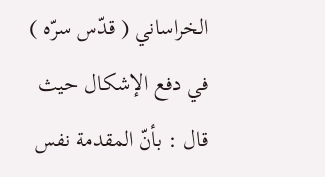الخراساني ( قدّس سرّه ) في دفع الإشكال حيث قال : بأنّ المقدمة نفس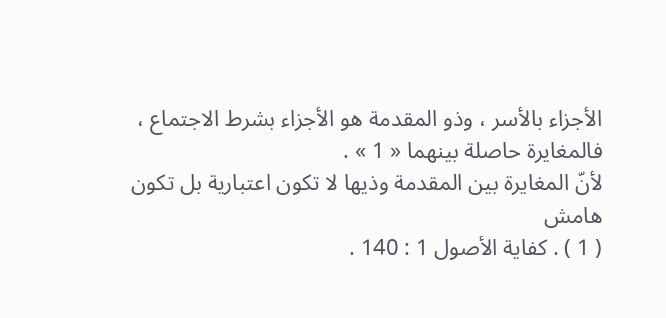الأجزاء بالأسر ، وذو المقدمة هو الأجزاء بشرط الاجتماع ، فالمغايرة حاصلة بينهما « 1 » .
لأنّ المغايرة بين المقدمة وذيها لا تكون اعتبارية بل تكون
هامش
( 1 ) . كفاية الأصول 1 : 140 .